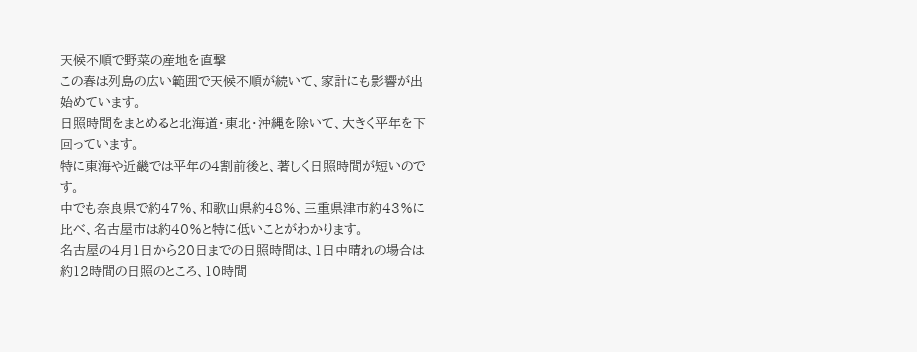天候不順で野菜の産地を直撃
この春は列島の広い範囲で天候不順が続いて、家計にも影響が出始めています。
日照時間をまとめると北海道・東北・沖縄を除いて、大きく平年を下回っています。
特に東海や近畿では平年の4割前後と、著しく日照時間が短いのです。
中でも奈良県で約47%、和歌山県約48%、三重県津市約43%に比べ、名古屋市は約40%と特に低いことがわかります。
名古屋の4月1日から20日までの日照時間は、1日中晴れの場合は約12時間の日照のところ、10時間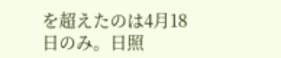を超えたのは4月18日のみ。日照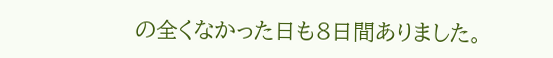の全くなかった日も8日間ありました。